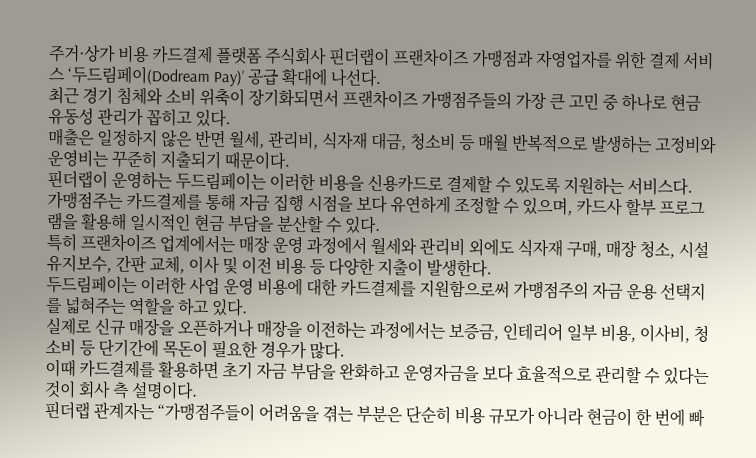주거·상가 비용 카드결제 플랫폼 주식회사 핀더랩이 프랜차이즈 가맹점과 자영업자를 위한 결제 서비스 ‘두드림페이(Dodream Pay)’ 공급 확대에 나선다.
최근 경기 침체와 소비 위축이 장기화되면서 프랜차이즈 가맹점주들의 가장 큰 고민 중 하나로 현금 유동성 관리가 꼽히고 있다.
매출은 일정하지 않은 반면 월세, 관리비, 식자재 대금, 청소비 등 매월 반복적으로 발생하는 고정비와 운영비는 꾸준히 지출되기 때문이다.
핀더랩이 운영하는 두드림페이는 이러한 비용을 신용카드로 결제할 수 있도록 지원하는 서비스다.
가맹점주는 카드결제를 통해 자금 집행 시점을 보다 유연하게 조정할 수 있으며, 카드사 할부 프로그램을 활용해 일시적인 현금 부담을 분산할 수 있다.
특히 프랜차이즈 업계에서는 매장 운영 과정에서 월세와 관리비 외에도 식자재 구매, 매장 청소, 시설 유지보수, 간판 교체, 이사 및 이전 비용 등 다양한 지출이 발생한다.
두드림페이는 이러한 사업 운영 비용에 대한 카드결제를 지원함으로써 가맹점주의 자금 운용 선택지를 넓혀주는 역할을 하고 있다.
실제로 신규 매장을 오픈하거나 매장을 이전하는 과정에서는 보증금, 인테리어 일부 비용, 이사비, 청소비 등 단기간에 목돈이 필요한 경우가 많다.
이때 카드결제를 활용하면 초기 자금 부담을 완화하고 운영자금을 보다 효율적으로 관리할 수 있다는 것이 회사 측 설명이다.
핀더랩 관계자는 “가맹점주들이 어려움을 겪는 부분은 단순히 비용 규모가 아니라 현금이 한 번에 빠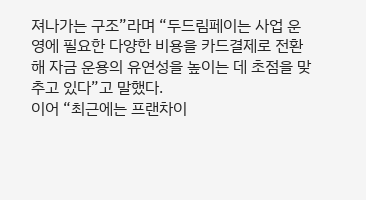져나가는 구조”라며 “두드림페이는 사업 운영에 필요한 다양한 비용을 카드결제로 전환해 자금 운용의 유연성을 높이는 데 초점을 맞추고 있다”고 말했다.
이어 “최근에는 프랜차이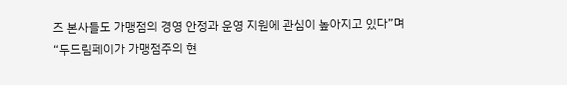즈 본사들도 가맹점의 경영 안정과 운영 지원에 관심이 높아지고 있다”며 “두드림페이가 가맹점주의 현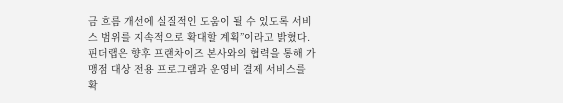금 흐름 개선에 실질적인 도움이 될 수 있도록 서비스 범위를 지속적으로 확대할 계획”이라고 밝혔다.
핀더랩은 향후 프랜차이즈 본사와의 협력을 통해 가맹점 대상 전용 프로그램과 운영비 결제 서비스를 확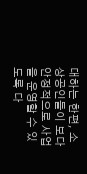대하는 한편, 소상공인들이 보다 안정적으로 사업을 운영할 수 있도록 다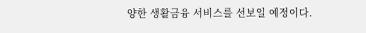양한 생활금융 서비스를 선보일 예정이다.